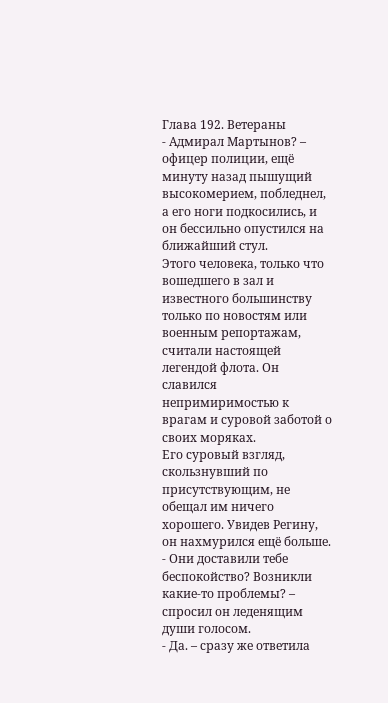Глава 192. Ветераны
- Адмирал Мартынов? – офицер полиции, ещё минуту назад пышущий высокомерием, побледнел, а его ноги подкосились, и он бессильно опустился на ближайший стул.
Этого человека, только что вошедшего в зал и известного большинству только по новостям или военным репортажам, считали настоящей легендой флота. Он славился непримиримостью к врагам и суровой заботой о своих моряках.
Его суровый взгляд, скользнувший по присутствующим, не обещал им ничего хорошего. Увидев Регину, он нахмурился ещё больше.
- Они доставили тебе беспокойство? Возникли какие-то проблемы? – спросил он леденящим души голосом.
- Да. – сразу же ответила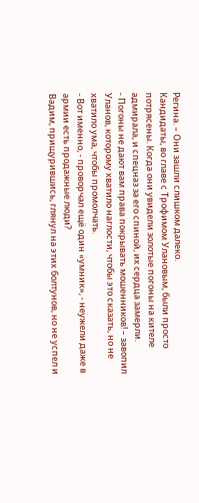Регина. – Они зашли слишком далеко.
Кандидаты, во главе с Трофимом Улановым, были просто потрясены. Когда они увидели золотые погоны на кителе адмирала, и спецназ за его спиной, их сердца замерли.
- Погоны не дают вам права покрывать мошенников! – завопил Уланов, которому хватило наглости, чтобы это сказать, но не хватило ума, чтобы промолчать.
- Вот именно, - проворчал ещё один «умник», - неужели даже в армии есть продажные люди?
Вадим, прищурившись, глянул на этих болтунов, но не успел и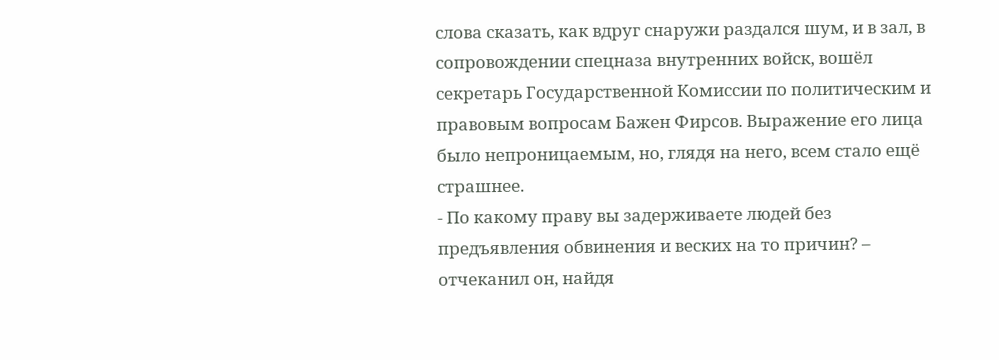слова сказать, как вдруг снаружи раздался шум, и в зал, в сопровождении спецназа внутренних войск, вошёл секретарь Государственной Комиссии по политическим и правовым вопросам Бажен Фирсов. Выражение его лица было непроницаемым, но, глядя на него, всем стало ещё страшнее.
- По какому праву вы задерживаете людей без предъявления обвинения и веских на то причин? – отчеканил он, найдя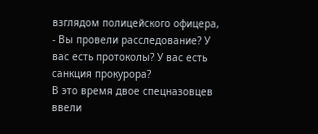взглядом полицейского офицера, - Вы провели расследование? У вас есть протоколы? У вас есть санкция прокурора?
В это время двое спецназовцев ввели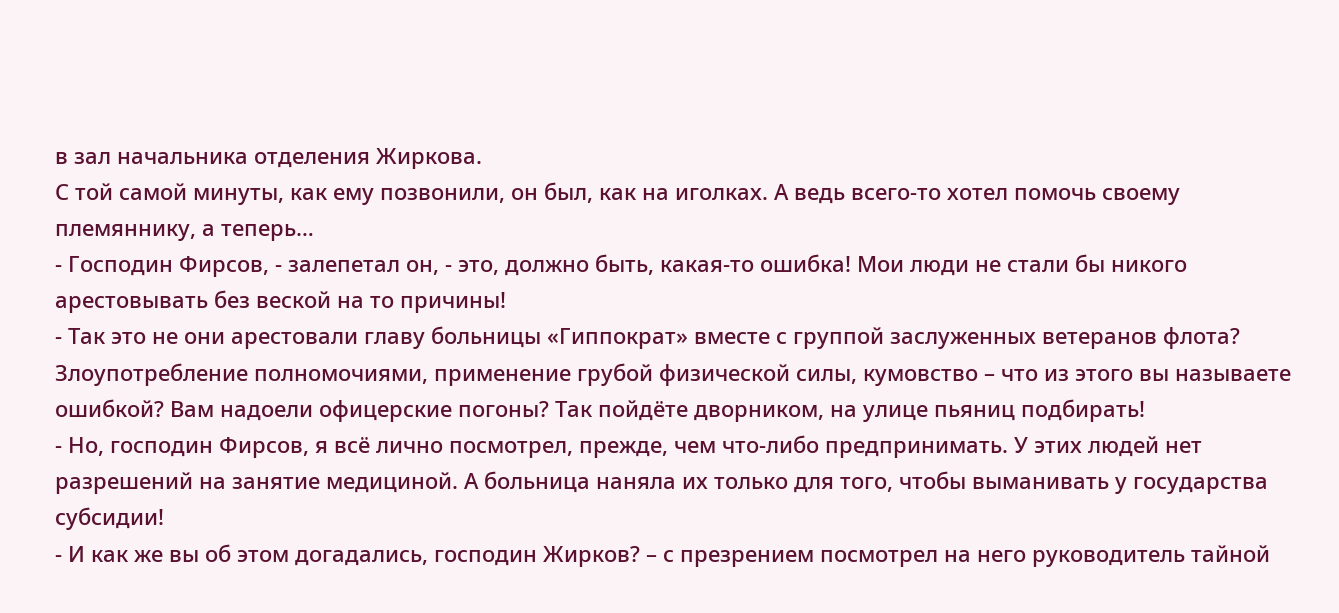в зал начальника отделения Жиркова.
С той самой минуты, как ему позвонили, он был, как на иголках. А ведь всего-то хотел помочь своему племяннику, а теперь…
- Господин Фирсов, - залепетал он, - это, должно быть, какая-то ошибка! Мои люди не стали бы никого арестовывать без веской на то причины!
- Так это не они арестовали главу больницы «Гиппократ» вместе с группой заслуженных ветеранов флота? Злоупотребление полномочиями, применение грубой физической силы, кумовство – что из этого вы называете ошибкой? Вам надоели офицерские погоны? Так пойдёте дворником, на улице пьяниц подбирать!
- Но, господин Фирсов, я всё лично посмотрел, прежде, чем что-либо предпринимать. У этих людей нет разрешений на занятие медициной. А больница наняла их только для того, чтобы выманивать у государства субсидии!
- И как же вы об этом догадались, господин Жирков? – с презрением посмотрел на него руководитель тайной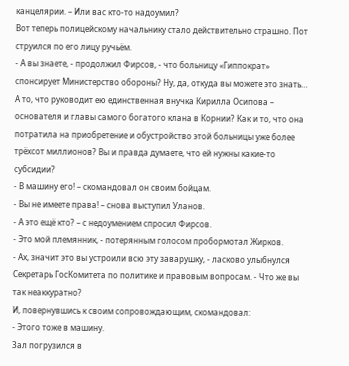канцелярии. – Или вас кто-то надоумил?
Вот теперь полицейскому начальнику стало действительно страшно. Пот струился по его лицу ручьём.
- А вы знаете, - продолжил Фирсов, - что больницу «Гиппократ» спонсирует Министерство обороны? Ну, да, откуда вы можете это знать… А то, что руководит ею единственная внучка Кирилла Осипова – основателя и главы самого богатого клана в Корнии? Как и то, что она потратила на приобретение и обустройство этой больницы уже более трёхсот миллионов? Вы и правда думаете, что ей нужны какие-то субсидии?
- В машину его! – скомандовал он своим бойцам.
- Вы не имеете права! – снова выступил Уланов.
- А это ещё кто? – с недоумением спросил Фирсов.
- Это мой племянник, - потерянным голосом пробормотал Жирков.
- Ах, значит это вы устроили всю эту заварушку, - ласково улыбнулся Секретарь ГосКомитета по политике и правовым вопросам. - Что же вы так неаккуратно?
И, повернувшись к своим сопровождающим, скомандовал:
- Этого тоже в машину.
Зал погрузился в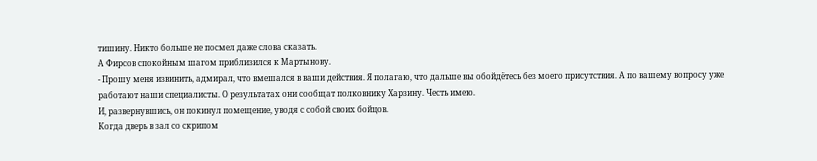тишину. Никто больше не посмел даже слова сказать.
А Фирсов спокойным шагом приблизился к Мартынову.
- Прошу меня извинить, адмирал, что вмешался в ваши действия. Я полагаю, что дальше вы обойдётесь без моего присутствия. А по вашему вопросу уже работают наши специалисты. О результатах они сообщат полковнику Харзину. Честь имею.
И, развернувшись, он покинул помещение, уводя с собой своих бойцов.
Когда дверь в зал со скрипом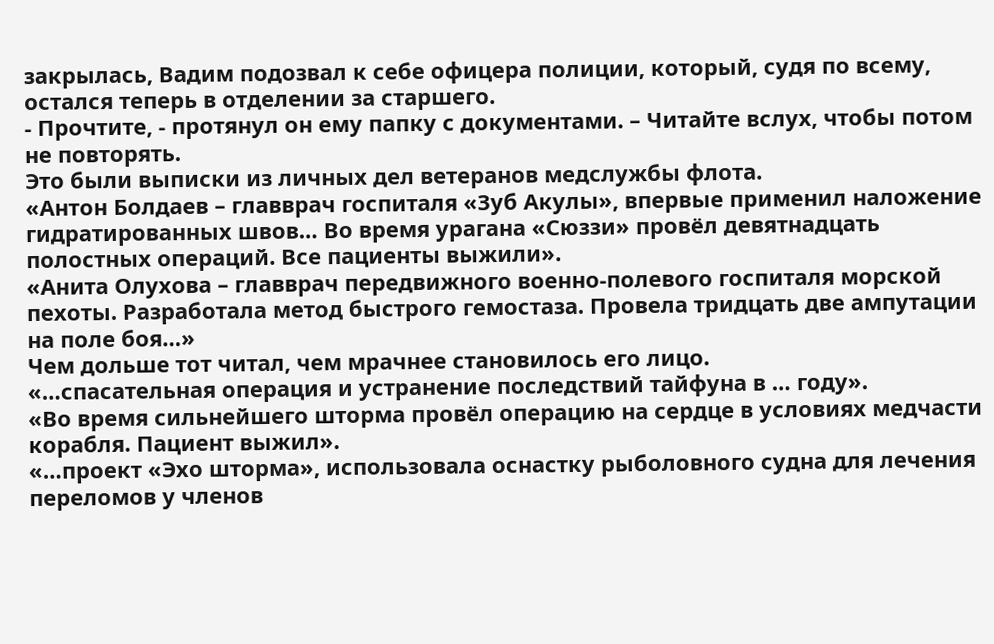закрылась, Вадим подозвал к себе офицера полиции, который, судя по всему, остался теперь в отделении за старшего.
- Прочтите, - протянул он ему папку с документами. – Читайте вслух, чтобы потом не повторять.
Это были выписки из личных дел ветеранов медслужбы флота.
«Антон Болдаев – главврач госпиталя «Зуб Акулы», впервые применил наложение гидратированных швов… Во время урагана «Сюззи» провёл девятнадцать полостных операций. Все пациенты выжили».
«Анита Олухова – главврач передвижного военно-полевого госпиталя морской пехоты. Разработала метод быстрого гемостаза. Провела тридцать две ампутации на поле боя…»
Чем дольше тот читал, чем мрачнее становилось его лицо.
«…спасательная операция и устранение последствий тайфуна в … году».
«Во время сильнейшего шторма провёл операцию на сердце в условиях медчасти корабля. Пациент выжил».
«…проект «Эхо шторма», использовала оснастку рыболовного судна для лечения переломов у членов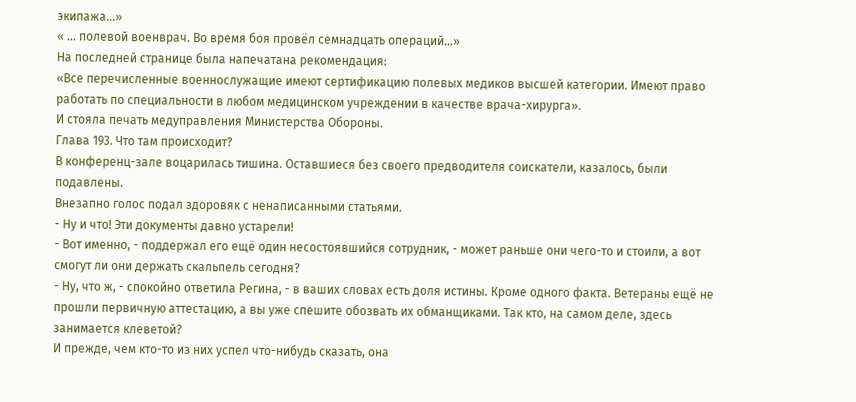экипажа…»
« … полевой военврач. Во время боя провёл семнадцать операций…»
На последней странице была напечатана рекомендация:
«Все перечисленные военнослужащие имеют сертификацию полевых медиков высшей категории. Имеют право работать по специальности в любом медицинском учреждении в качестве врача-хирурга».
И стояла печать медуправления Министерства Обороны.
Глава 193. Что там происходит?
В конференц-зале воцарилась тишина. Оставшиеся без своего предводителя соискатели, казалось, были подавлены.
Внезапно голос подал здоровяк с ненаписанными статьями.
- Ну и что! Эти документы давно устарели!
- Вот именно, - поддержал его ещё один несостоявшийся сотрудник, - может раньше они чего-то и стоили, а вот смогут ли они держать скальпель сегодня?
- Ну, что ж, - спокойно ответила Регина, - в ваших словах есть доля истины. Кроме одного факта. Ветераны ещё не прошли первичную аттестацию, а вы уже спешите обозвать их обманщиками. Так кто, на самом деле, здесь занимается клеветой?
И прежде, чем кто-то из них успел что-нибудь сказать, она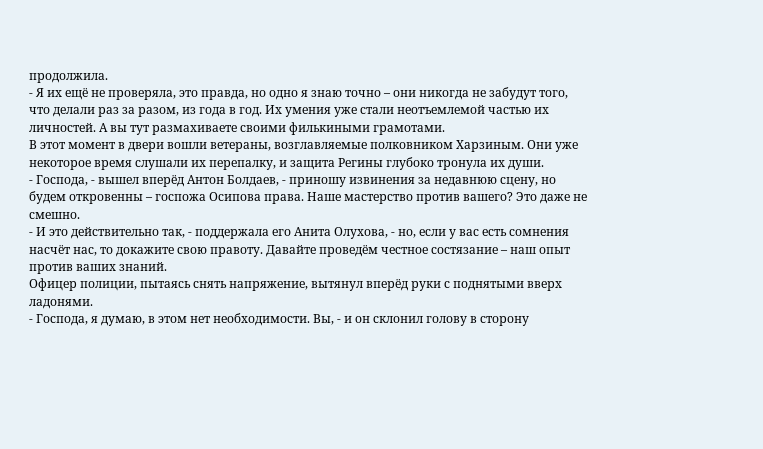продолжила.
- Я их ещё не проверяла, это правда, но одно я знаю точно – они никогда не забудут того, что делали раз за разом, из года в год. Их умения уже стали неотъемлемой частью их личностей. А вы тут размахиваете своими филькиными грамотами.
В этот момент в двери вошли ветераны, возглавляемые полковником Харзиным. Они уже некоторое время слушали их перепалку, и защита Регины глубоко тронула их души.
- Господа, - вышел вперёд Антон Болдаев, - приношу извинения за недавнюю сцену, но будем откровенны – госпожа Осипова права. Наше мастерство против вашего? Это даже не смешно.
- И это действительно так, - поддержала его Анита Олухова, - но, если у вас есть сомнения насчёт нас, то докажите свою правоту. Давайте проведём честное состязание – наш опыт против ваших знаний.
Офицер полиции, пытаясь снять напряжение, вытянул вперёд руки с поднятыми вверх ладонями.
- Господа, я думаю, в этом нет необходимости. Вы, - и он склонил голову в сторону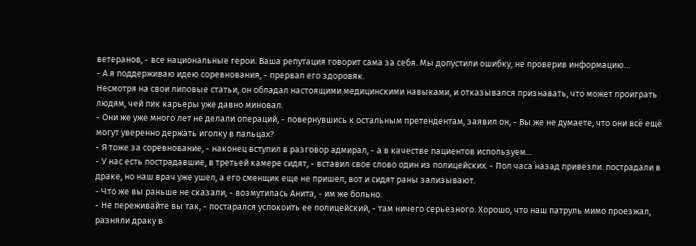ветеранов, - все национальные герои. Ваша репутация говорит сама за себя. Мы допустили ошибку, не проверив информацию…
- А я поддерживаю идею соревнования, - прервал его здоровяк.
Несмотря на свои липовые статьи, он обладал настоящими медицинскими навыками, и отказывался признавать, что может проиграть людям, чей пик карьеры уже давно миновал.
- Они же уже много лет не делали операций, - повернувшись к остальным претендентам, заявил он, - Вы же не думаете, что они всё ещё могут уверенно держать иголку в пальцах?
- Я тоже за соревнование, - наконец вступил в разговор адмирал, - а в качестве пациентов используем...
- У нас есть пострадавшие, в третьей камере сидят, - вставил свое слово один из полицейских. - Пол часа назад привезли. пострадали в драке, но наш врач уже ушел, а его сменщик еще не пришел, вот и сидят раны зализывают.
- Что же вы раньше не сказали, - возмутилась Анита, - им же больно.
- Не переживайте вы так, - постарался успокоить ее полицейский, - там ничего серьезного. Хорошо, что наш патруль мимо проезжал, разняли драку в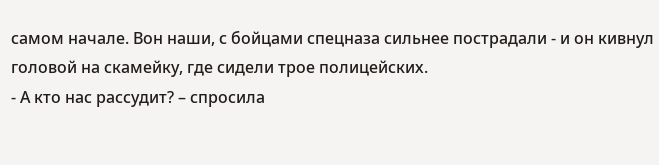самом начале. Вон наши, с бойцами спецназа сильнее пострадали - и он кивнул головой на скамейку, где сидели трое полицейских.
- А кто нас рассудит? – спросила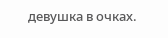девушка в очках.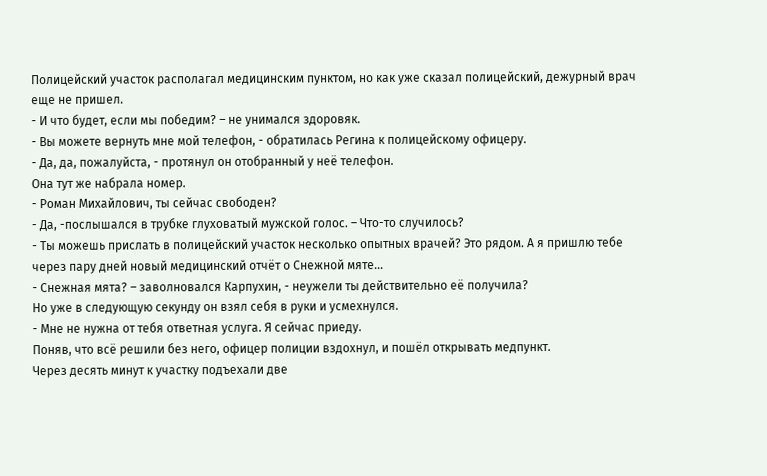Полицейский участок располагал медицинским пунктом, но как уже сказал полицейский, дежурный врач еще не пришел.
- И что будет, если мы победим? – не унимался здоровяк.
- Вы можете вернуть мне мой телефон, - обратилась Регина к полицейскому офицеру.
- Да, да, пожалуйста, - протянул он отобранный у неё телефон.
Она тут же набрала номер.
- Роман Михайлович, ты сейчас свободен?
- Да, -послышался в трубке глуховатый мужской голос. – Что-то случилось?
- Ты можешь прислать в полицейский участок несколько опытных врачей? Это рядом. А я пришлю тебе через пару дней новый медицинский отчёт о Снежной мяте…
- Снежная мята? – заволновался Карпухин, - неужели ты действительно её получила?
Но уже в следующую секунду он взял себя в руки и усмехнулся.
- Мне не нужна от тебя ответная услуга. Я сейчас приеду.
Поняв, что всё решили без него, офицер полиции вздохнул, и пошёл открывать медпункт.
Через десять минут к участку подъехали две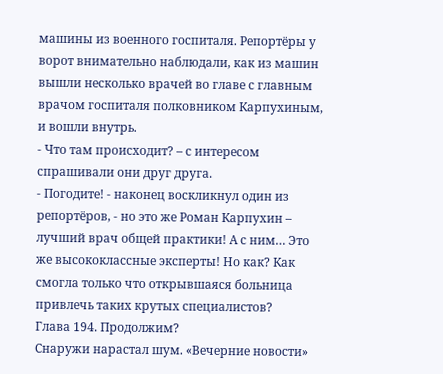машины из военного госпиталя. Репортёры у ворот внимательно наблюдали, как из машин вышли несколько врачей во главе с главным врачом госпиталя полковником Карпухиным, и вошли внутрь.
- Что там происходит? – с интересом спрашивали они друг друга.
- Погодите! - наконец воскликнул один из репортёров, - но это же Роман Карпухин – лучший врач общей практики! А с ним… Это же высококлассные эксперты! Но как? Как смогла только что открывшаяся больница привлечь таких крутых специалистов?
Глава 194. Продолжим?
Снаружи нарастал шум. «Вечерние новости»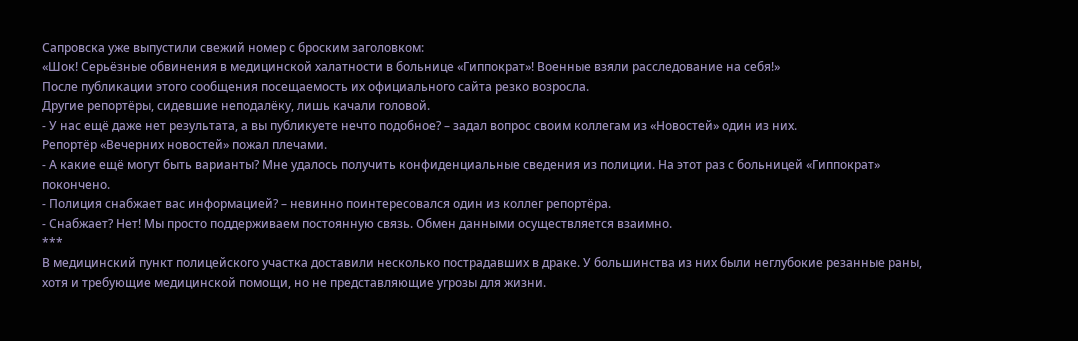Сапровска уже выпустили свежий номер с броским заголовком:
«Шок! Серьёзные обвинения в медицинской халатности в больнице «Гиппократ»! Военные взяли расследование на себя!»
После публикации этого сообщения посещаемость их официального сайта резко возросла.
Другие репортёры, сидевшие неподалёку, лишь качали головой.
- У нас ещё даже нет результата, а вы публикуете нечто подобное? – задал вопрос своим коллегам из «Новостей» один из них.
Репортёр «Вечерних новостей» пожал плечами.
- А какие ещё могут быть варианты? Мне удалось получить конфиденциальные сведения из полиции. На этот раз с больницей «Гиппократ» покончено.
- Полиция снабжает вас информацией? – невинно поинтересовался один из коллег репортёра.
- Снабжает? Нет! Мы просто поддерживаем постоянную связь. Обмен данными осуществляется взаимно.
***
В медицинский пункт полицейского участка доставили несколько пострадавших в драке. У большинства из них были неглубокие резанные раны, хотя и требующие медицинской помощи, но не представляющие угрозы для жизни.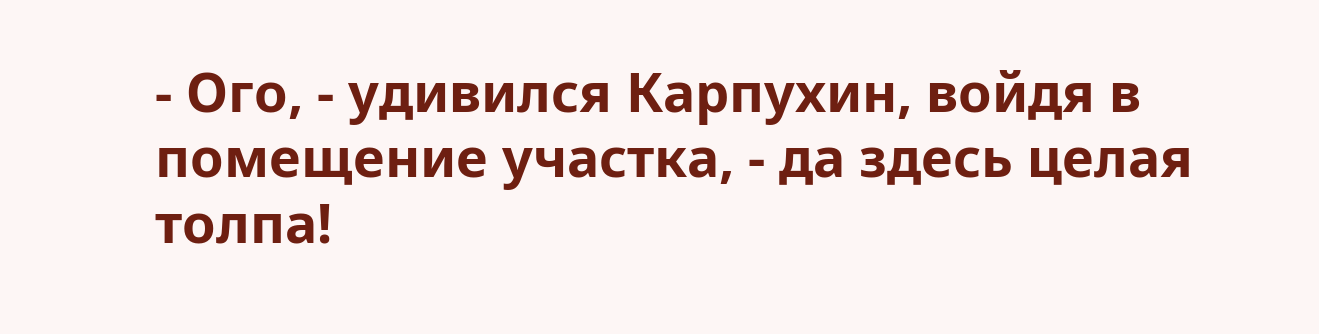- Ого, - удивился Карпухин, войдя в помещение участка, - да здесь целая толпа!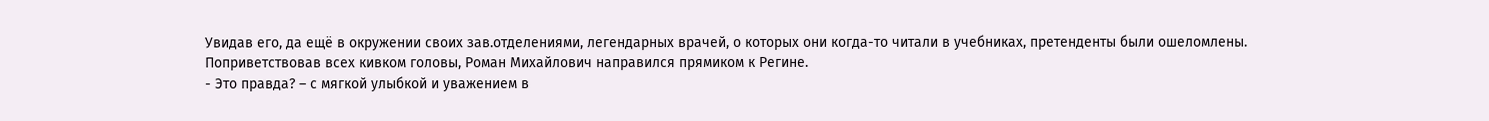Увидав его, да ещё в окружении своих зав.отделениями, легендарных врачей, о которых они когда-то читали в учебниках, претенденты были ошеломлены.
Поприветствовав всех кивком головы, Роман Михайлович направился прямиком к Регине.
- Это правда? – с мягкой улыбкой и уважением в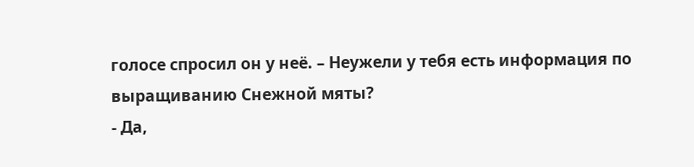голосе спросил он у неё. – Неужели у тебя есть информация по выращиванию Снежной мяты?
- Да,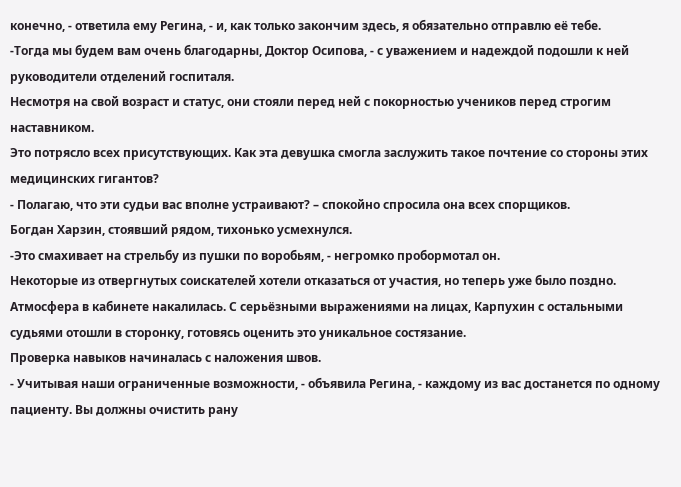конечно, - ответила ему Регина, - и, как только закончим здесь, я обязательно отправлю её тебе.
-Тогда мы будем вам очень благодарны, Доктор Осипова, - с уважением и надеждой подошли к ней руководители отделений госпиталя.
Несмотря на свой возраст и статус, они стояли перед ней с покорностью учеников перед строгим наставником.
Это потрясло всех присутствующих. Как эта девушка смогла заслужить такое почтение со стороны этих медицинских гигантов?
- Полагаю, что эти судьи вас вполне устраивают? – спокойно спросила она всех спорщиков.
Богдан Харзин, стоявший рядом, тихонько усмехнулся.
-Это смахивает на стрельбу из пушки по воробьям, - негромко пробормотал он.
Некоторые из отвергнутых соискателей хотели отказаться от участия, но теперь уже было поздно.
Атмосфера в кабинете накалилась. С серьёзными выражениями на лицах, Карпухин с остальными судьями отошли в сторонку, готовясь оценить это уникальное состязание.
Проверка навыков начиналась с наложения швов.
- Учитывая наши ограниченные возможности, - объявила Регина, - каждому из вас достанется по одному пациенту. Вы должны очистить рану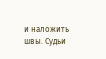и наложить швы. Судьи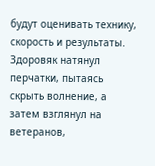будут оценивать технику, скорость и результаты.
Здоровяк натянул перчатки, пытаясь скрыть волнение, а затем взглянул на ветеранов,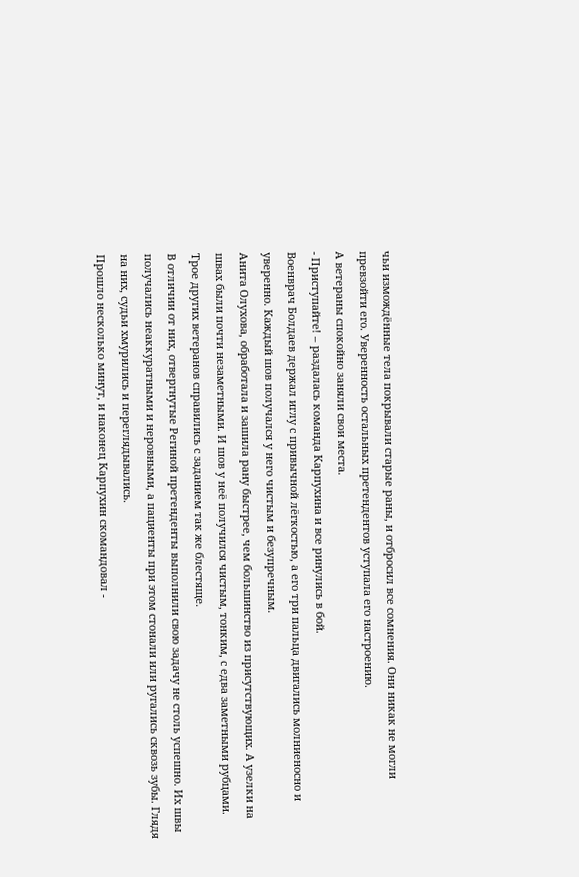чьи измождённые тела покрывали старые раны, и отбросил все сомнения. Они никак не могли превзойти его. Уверенность остальных претендентов уступала его настроению.
А ветераны спокойно заняли свои места.
- Приступайте! – раздалась команда Карпухина и все ринулись в бой.
Военврач Болдаев держал иглу с привычной лёгкостью, а его три пальца двигались молниеносно и уверенно. Каждый шов получался у него чистым и безупречным.
Анита Олухова, обработала и зашила рану быстрее, чем большинство из присутствующих. А узелки на швах были почти незаметными. И шов у неё получился чистым, тонким, с едва заметными рубцами.
Трое других ветеранов справились с заданием так же блестяще.
В отличии от них, отвергнутые Региной претенденты выполнили свою задачу не столь успешно. Их швы получались неаккуратными и неровными, а пациенты при этом стонали или ругались сквозь зубы. Глядя на них, судьи хмурились и переглядывались.
Прошло несколько минут, и наконец Карпухин скомандовал -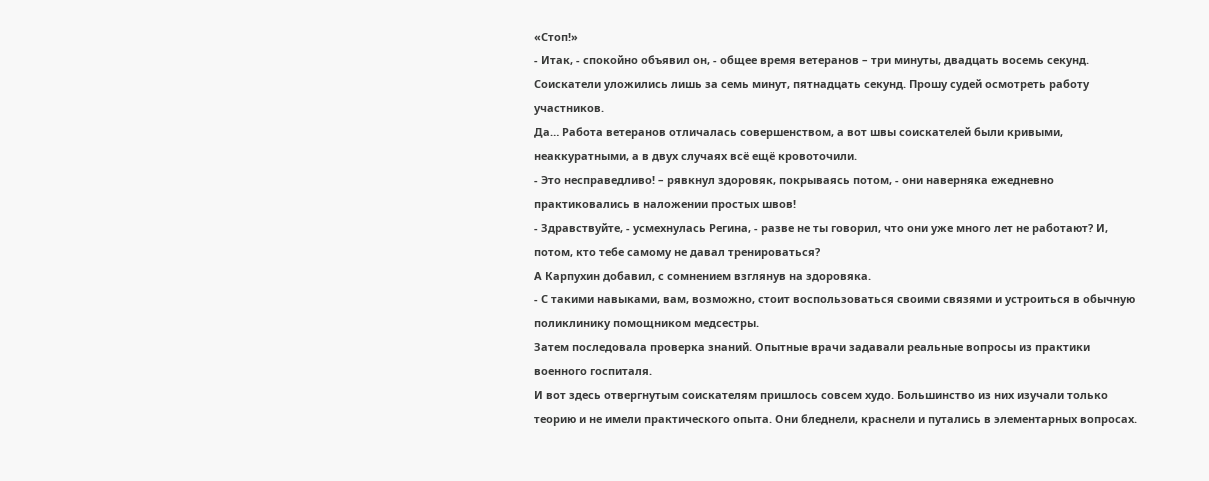«Стоп!»
- Итак, - спокойно объявил он, - общее время ветеранов – три минуты, двадцать восемь секунд. Соискатели уложились лишь за семь минут, пятнадцать секунд. Прошу судей осмотреть работу участников.
Да… Работа ветеранов отличалась совершенством, а вот швы соискателей были кривыми, неаккуратными, а в двух случаях всё ещё кровоточили.
- Это несправедливо! – рявкнул здоровяк, покрываясь потом, - они наверняка ежедневно практиковались в наложении простых швов!
- Здравствуйте, - усмехнулась Регина, - разве не ты говорил, что они уже много лет не работают? И, потом, кто тебе самому не давал тренироваться?
А Карпухин добавил, с сомнением взглянув на здоровяка.
- С такими навыками, вам, возможно, стоит воспользоваться своими связями и устроиться в обычную поликлинику помощником медсестры.
Затем последовала проверка знаний. Опытные врачи задавали реальные вопросы из практики военного госпиталя.
И вот здесь отвергнутым соискателям пришлось совсем худо. Большинство из них изучали только теорию и не имели практического опыта. Они бледнели, краснели и путались в элементарных вопросах.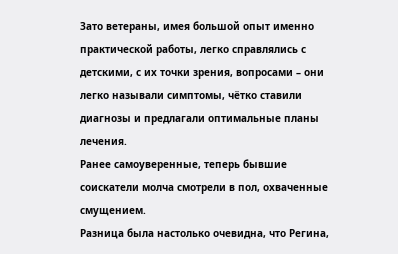Зато ветераны, имея большой опыт именно практической работы, легко справлялись с детскими, с их точки зрения, вопросами – они легко называли симптомы, чётко ставили диагнозы и предлагали оптимальные планы лечения.
Ранее самоуверенные, теперь бывшие соискатели молча смотрели в пол, охваченные смущением.
Разница была настолько очевидна, что Регина,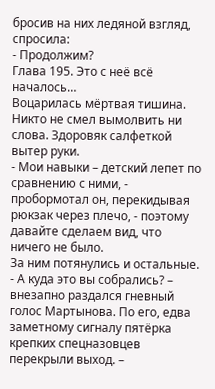бросив на них ледяной взгляд, спросила:
- Продолжим?
Глава 195. Это с неё всё началось…
Воцарилась мёртвая тишина. Никто не смел вымолвить ни слова. Здоровяк салфеткой вытер руки.
- Мои навыки – детский лепет по сравнению с ними, - пробормотал он, перекидывая рюкзак через плечо, - поэтому давайте сделаем вид, что ничего не было.
За ним потянулись и остальные.
- А куда это вы собрались? – внезапно раздался гневный голос Мартынова. По его, едва заметному сигналу пятёрка крепких спецназовцев перекрыли выход. –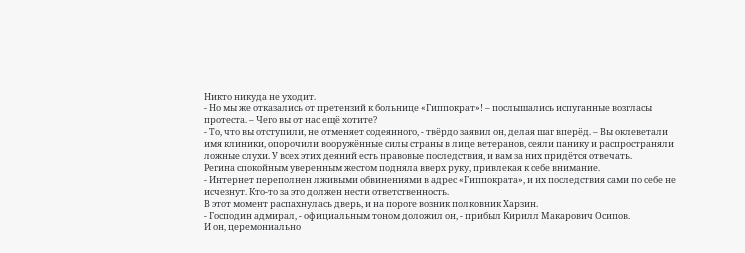Никто никуда не уходит.
- Но мы же отказались от претензий к больнице «Гиппократ»! – послышались испуганные возгласы протеста. – Чего вы от нас ещё хотите?
- То, что вы отступили, не отменяет содеянного, - твёрдо заявил он, делая шаг вперёд. – Вы оклеветали имя клиники, опорочили вооружённые силы страны в лице ветеранов, сеяли панику и распространяли ложные слухи. У всех этих деяний есть правовые последствия, и вам за них придётся отвечать.
Регина спокойным уверенным жестом подняла вверх руку, привлекая к себе внимание.
- Интернет переполнен лживыми обвинениями в адрес «Гиппократа», и их последствия сами по себе не исчезнут. Кто-то за это должен нести ответственность.
В этот момент распахнулась дверь, и на пороге возник полковник Харзин.
- Господин адмирал, - официальным тоном доложил он, - прибыл Кирилл Макарович Осипов.
И он, церемониально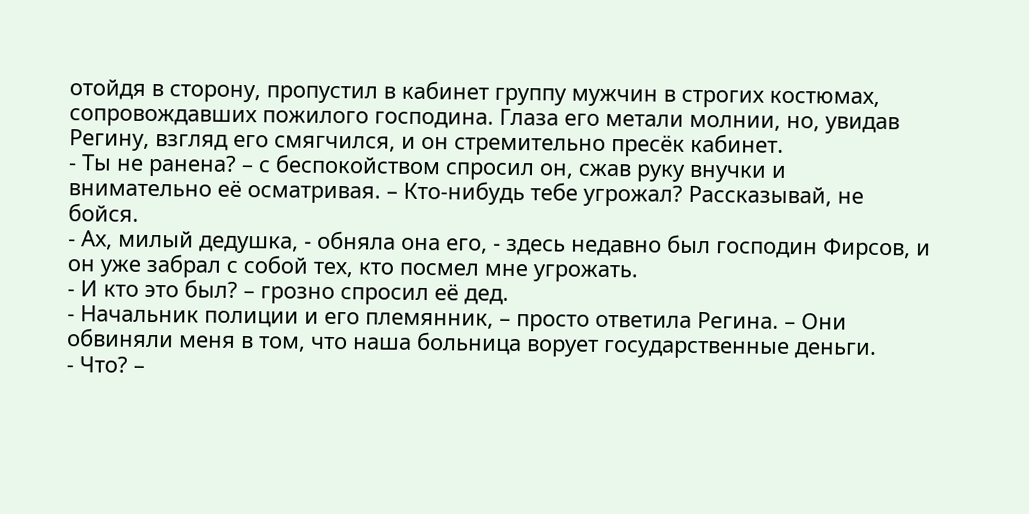отойдя в сторону, пропустил в кабинет группу мужчин в строгих костюмах, сопровождавших пожилого господина. Глаза его метали молнии, но, увидав Регину, взгляд его смягчился, и он стремительно пресёк кабинет.
- Ты не ранена? – с беспокойством спросил он, сжав руку внучки и внимательно её осматривая. – Кто-нибудь тебе угрожал? Рассказывай, не бойся.
- Ах, милый дедушка, - обняла она его, - здесь недавно был господин Фирсов, и он уже забрал с собой тех, кто посмел мне угрожать.
- И кто это был? – грозно спросил её дед.
- Начальник полиции и его племянник, – просто ответила Регина. – Они обвиняли меня в том, что наша больница ворует государственные деньги.
- Что? –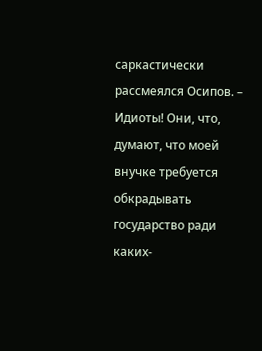саркастически рассмеялся Осипов. – Идиоты! Они, что, думают, что моей внучке требуется обкрадывать государство ради каких-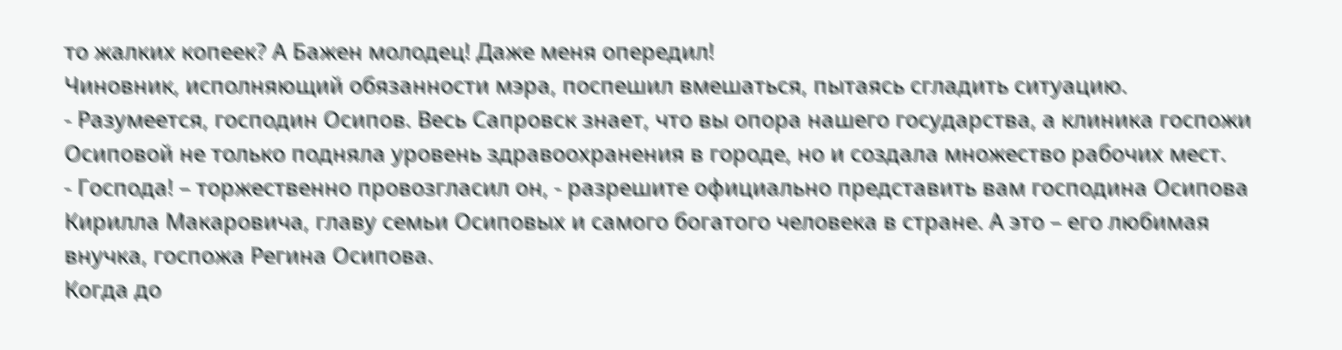то жалких копеек? А Бажен молодец! Даже меня опередил!
Чиновник, исполняющий обязанности мэра, поспешил вмешаться, пытаясь сгладить ситуацию.
- Разумеется, господин Осипов. Весь Сапровск знает, что вы опора нашего государства, а клиника госпожи Осиповой не только подняла уровень здравоохранения в городе, но и создала множество рабочих мест.
- Господа! – торжественно провозгласил он, - разрешите официально представить вам господина Осипова Кирилла Макаровича, главу семьи Осиповых и самого богатого человека в стране. А это – его любимая внучка, госпожа Регина Осипова.
Когда до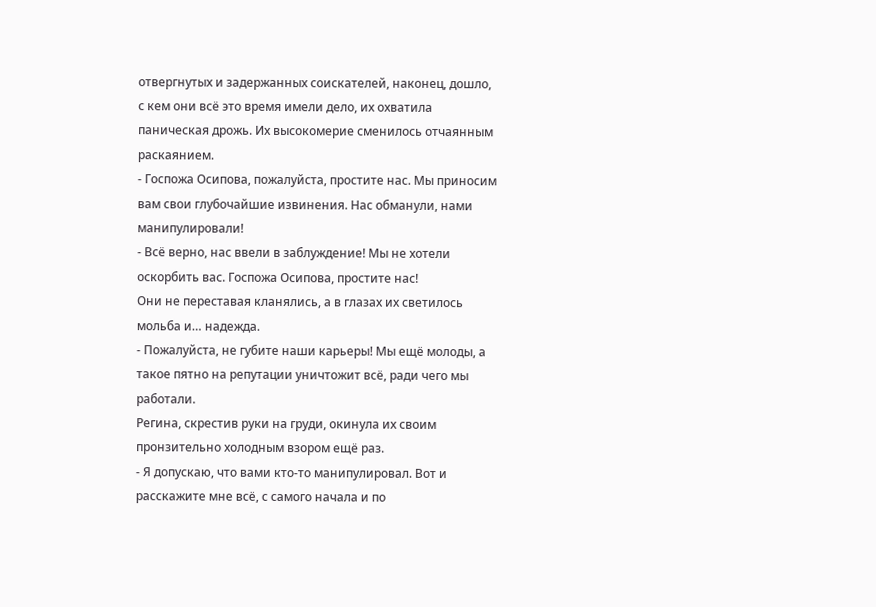отвергнутых и задержанных соискателей, наконец, дошло, с кем они всё это время имели дело, их охватила паническая дрожь. Их высокомерие сменилось отчаянным раскаянием.
- Госпожа Осипова, пожалуйста, простите нас. Мы приносим вам свои глубочайшие извинения. Нас обманули, нами манипулировали!
- Всё верно, нас ввели в заблуждение! Мы не хотели оскорбить вас. Госпожа Осипова, простите нас!
Они не переставая кланялись, а в глазах их светилось мольба и… надежда.
- Пожалуйста, не губите наши карьеры! Мы ещё молоды, а такое пятно на репутации уничтожит всё, ради чего мы работали.
Регина, скрестив руки на груди, окинула их своим пронзительно холодным взором ещё раз.
- Я допускаю, что вами кто-то манипулировал. Вот и расскажите мне всё, с самого начала и по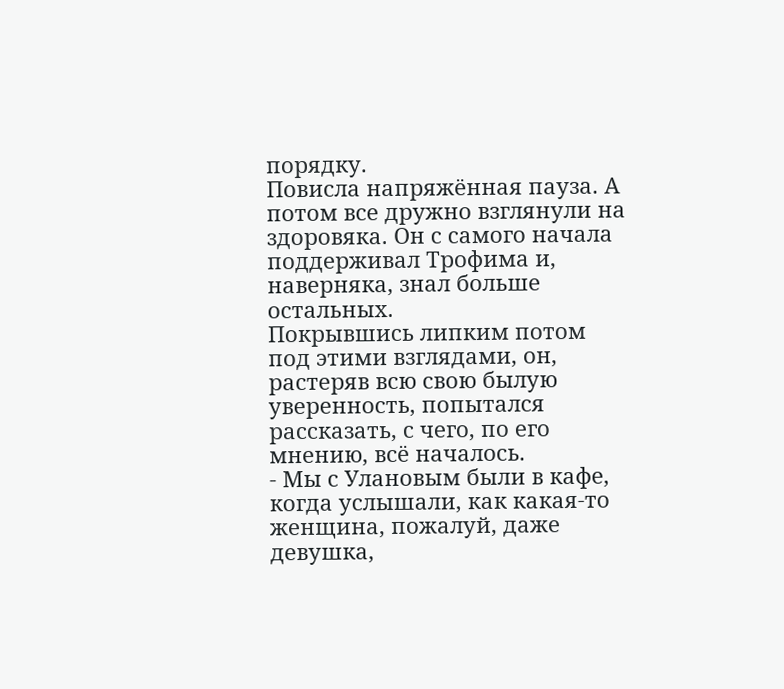порядку.
Повисла напряжённая пауза. А потом все дружно взглянули на здоровяка. Он с самого начала поддерживал Трофима и, наверняка, знал больше остальных.
Покрывшись липким потом под этими взглядами, он, растеряв всю свою былую уверенность, попытался рассказать, с чего, по его мнению, всё началось.
- Мы с Улановым были в кафе, когда услышали, как какая-то женщина, пожалуй, даже девушка,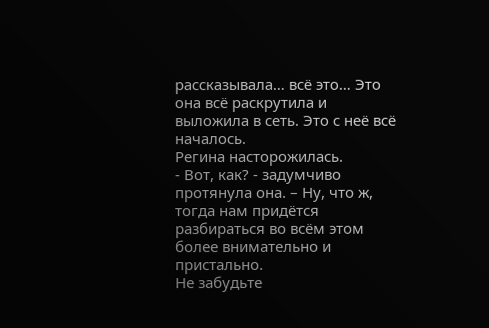рассказывала… всё это… Это она всё раскрутила и выложила в сеть. Это с неё всё началось.
Регина насторожилась.
- Вот, как? - задумчиво протянула она. – Ну, что ж, тогда нам придётся разбираться во всём этом более внимательно и пристально.
Не забудьте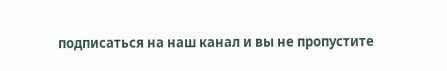подписаться на наш канал и вы не пропустите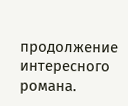продолжение интересного романа.